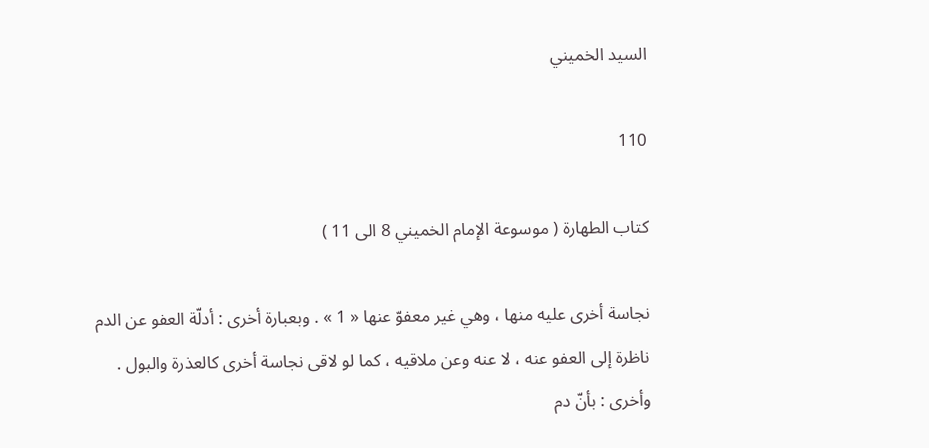السيد الخميني

110

كتاب الطهارة ( موسوعة الإمام الخميني 8 الى 11 )

نجاسة أخرى عليه منها ، وهي غير معفوّ عنها « 1 » . وبعبارة أخرى : أدلّة العفو عن الدم ناظرة إلى العفو عنه ، لا عنه وعن ملاقيه ، كما لو لاقى نجاسة أخرى كالعذرة والبول . وأخرى : بأنّ دم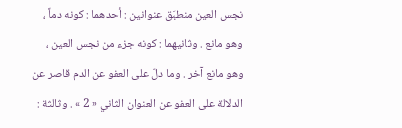نجس العين منطبَق عنوانين : أحدهما : كونه دماً ، وهو مانع . وثانيهما : كونه جزء من نجس العين ، وهو مانع آخر . وما دلّ على العفو عن الدم قاصر عن الدلالة على العفو عن العنوان الثاني « 2 » . وثالثة :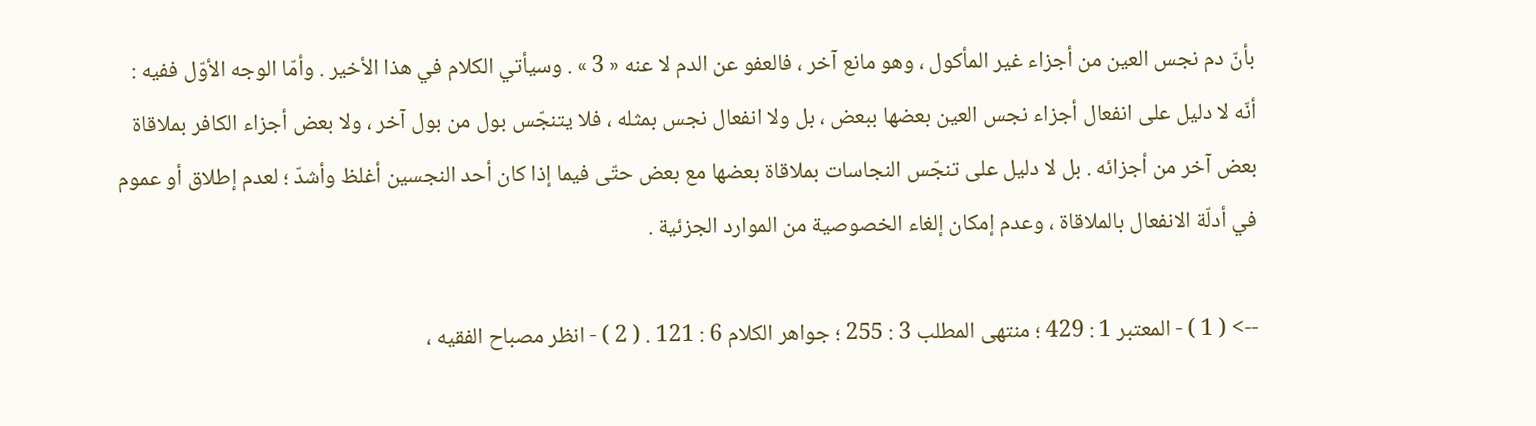بأنّ دم نجس العين من أجزاء غير المأكول ، وهو مانع آخر ، فالعفو عن الدم لا عنه « 3 » . وسيأتي الكلام في هذا الأخير . وأمّا الوجه الأوّل ففيه : أنّه لا دليل على انفعال أجزاء نجس العين بعضها ببعض ، بل ولا انفعال نجس بمثله ، فلا يتنجّس بول من بول آخر ، ولا بعض أجزاء الكافر بملاقاة بعض آخر من أجزائه . بل لا دليل على تنجّس النجاسات بملاقاة بعضها مع بعض حتّى فيما إذا كان أحد النجسين أغلظ وأشدّ ؛ لعدم إطلاق أو عموم في أدلّة الانفعال بالملاقاة ، وعدم إمكان إلغاء الخصوصية من الموارد الجزئية .

--> ( 1 ) - المعتبر 1 : 429 ؛ منتهى المطلب 3 : 255 ؛ جواهر الكلام 6 : 121 . ( 2 ) - انظر مصباح الفقيه ،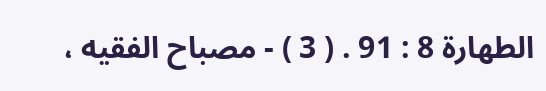الطهارة 8 : 91 . ( 3 ) - مصباح الفقيه ،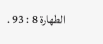الطهارة 8 : 93 .